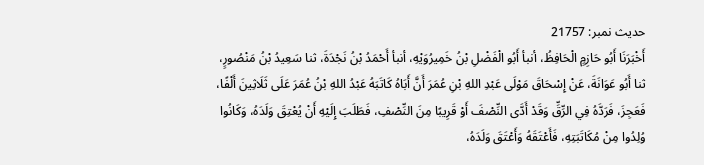حدیث نمبر: 21757
أَخْبَرَنَا أَبُو حَازِمٍ الْحَافِظُ، أنبأ أَبُو الْفَضْلِ بْنُ خَمِيرُوَيْهِ، أنبأ أَحْمَدُ بْنُ نَجْدَةَ، ثنا سَعِيدُ بْنُ مَنْصُورٍ، ثنا أَبُو عَوَانَةَ، عَنْ إِسْحَاقَ مَوْلَى عَبْدِ اللهِ بْنِ عُمَرَ أَنَّ أَبَاهُ كَاتَبَهُ عَبْدُ اللهِ بْنُ عُمَرَ عَلَى ثَلَاثِينَ أَلْفًا، فَعَجِزَ، فَرَدَّهُ فِي الرِّقِّ وَقَدْ أَدَّى النِّصْفَ أَوْ قَرِيبًا مِنَ النِّصْفِ، فَطَلَبَ إِلَيْهِ أَنْ يُعْتِقَ وَلَدَهُ، وَكَانُوا وُلِدُوا مِنْ مُكَاتَبَتِهِ، فَأَعْتَقَهُ وَأَعْتَقَ وَلَدَهُ،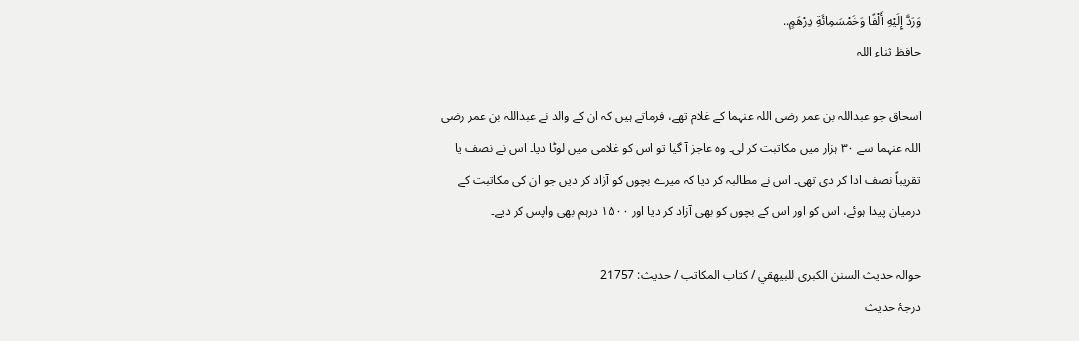وَرَدَّ إِلَيْهِ أَلْفًا وَخَمْسَمِائَةِ دِرْهَمٍ..
حافظ ثناء اللہ

اسحاق جو عبداللہ بن عمر رضی اللہ عنہما کے غلام تھے، فرماتے ہیں کہ ان کے والد نے عبداللہ بن عمر رضی اللہ عنہما سے ۳۰ ہزار میں مکاتبت کر لی۔ وہ عاجز آ گیا تو اس کو غلامی میں لوٹا دیا۔ اس نے نصف یا تقریباً نصف ادا کر دی تھی۔ اس نے مطالبہ کر دیا کہ میرے بچوں کو آزاد کر دیں جو ان کی مکاتبت کے درمیان پیدا ہوئے، اس کو اور اس کے بچوں کو بھی آزاد کر دیا اور ۱۵۰۰ درہم بھی واپس کر دیے۔

حوالہ حدیث السنن الكبرى للبيهقي / كتاب المكاتب / حدیث: 21757
درجۂ حدیث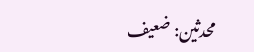محدثین: ضعيف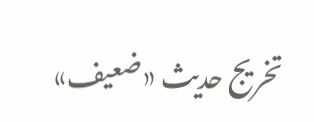تخریج حدیث «ضعيف»